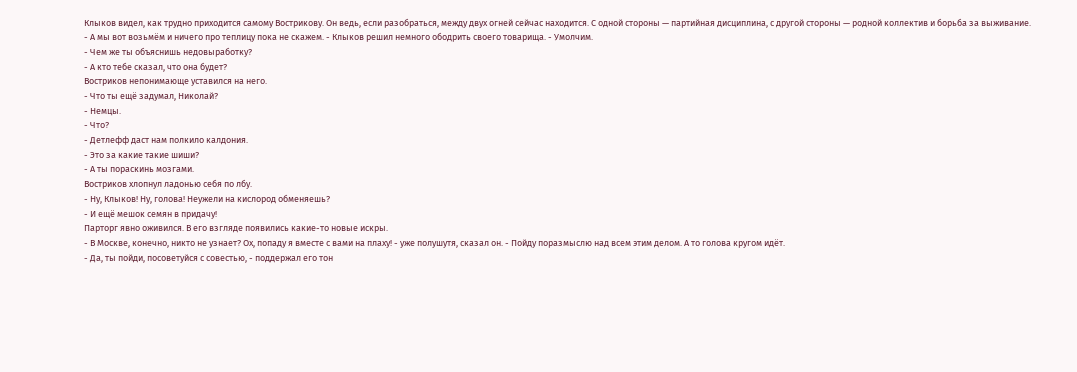Клыков видел, как трудно приходится самому Вострикову. Он ведь, если разобраться, между двух огней сейчас находится. С одной стороны — партийная дисциплина, с другой стороны — родной коллектив и борьба за выживание.
- А мы вот возьмём и ничего про теплицу пока не скажем. - Клыков решил немного ободрить своего товарища. - Умолчим.
- Чем же ты объяснишь недовыработку?
- А кто тебе сказал, что она будет?
Востриков непонимающе уставился на него.
- Что ты ещё задумал, Николай?
- Немцы.
- Что?
- Детлефф даст нам полкило калдония.
- Это за какие такие шиши?
- А ты пораскинь мозгами.
Востриков хлопнул ладонью себя по лбу.
- Ну, Клыков! Ну, голова! Неужели на кислород обменяешь?
- И ещё мешок семян в придачу!
Парторг явно оживился. В его взгляде появились какие-то новые искры.
- В Москве, конечно, никто не узнает? Ох, попаду я вместе с вами на плаху! - уже полушутя, сказал он. - Пойду поразмыслю над всем этим делом. А то голова кругом идёт.
- Да, ты пойди, посоветуйся с совестью, - поддержал его тон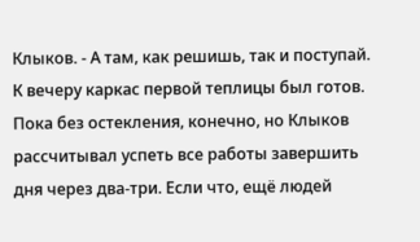Клыков. - А там, как решишь, так и поступай.
К вечеру каркас первой теплицы был готов. Пока без остекления, конечно, но Клыков рассчитывал успеть все работы завершить дня через два-три. Если что, ещё людей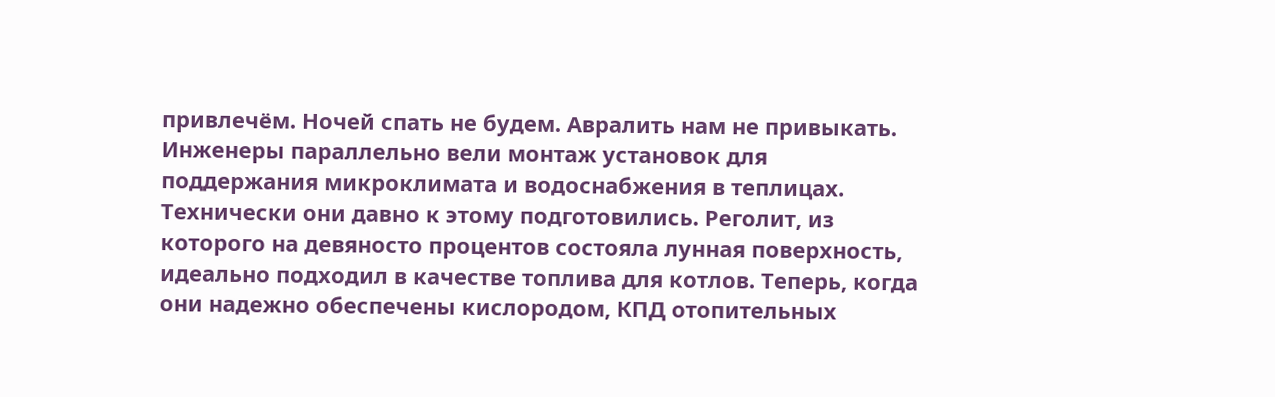привлечём. Ночей спать не будем. Авралить нам не привыкать.
Инженеры параллельно вели монтаж установок для поддержания микроклимата и водоснабжения в теплицах. Технически они давно к этому подготовились. Реголит, из которого на девяносто процентов состояла лунная поверхность, идеально подходил в качестве топлива для котлов. Теперь, когда они надежно обеспечены кислородом, КПД отопительных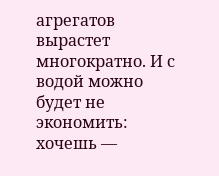агрегатов вырастет многократно. И с водой можно будет не экономить: хочешь —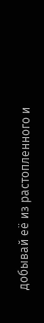добывай её из растопленного и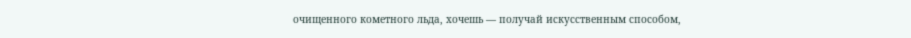очищенного кометного льда, хочешь — получай искусственным способом,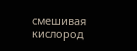смешивая кислород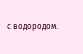с водородом.